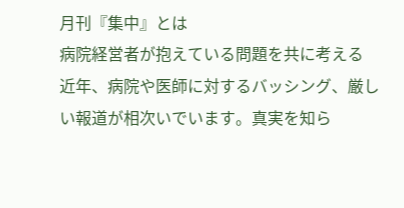月刊『集中』とは
病院経営者が抱えている問題を共に考える
近年、病院や医師に対するバッシング、厳しい報道が相次いでいます。真実を知ら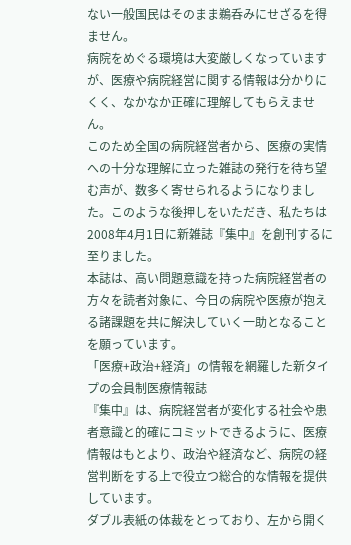ない一般国民はそのまま鵜呑みにせざるを得ません。
病院をめぐる環境は大変厳しくなっていますが、医療や病院経営に関する情報は分かりにくく、なかなか正確に理解してもらえません。
このため全国の病院経営者から、医療の実情への十分な理解に立った雑誌の発行を待ち望む声が、数多く寄せられるようになりました。このような後押しをいただき、私たちは2008年4月1日に新雑誌『集中』を創刊するに至りました。
本誌は、高い問題意識を持った病院経営者の方々を読者対象に、今日の病院や医療が抱える諸課題を共に解決していく一助となることを願っています。
「医療+政治+経済」の情報を網羅した新タイプの会員制医療情報誌
『集中』は、病院経営者が変化する社会や患者意識と的確にコミットできるように、医療情報はもとより、政治や経済など、病院の経営判断をする上で役立つ総合的な情報を提供しています。
ダブル表紙の体裁をとっており、左から開く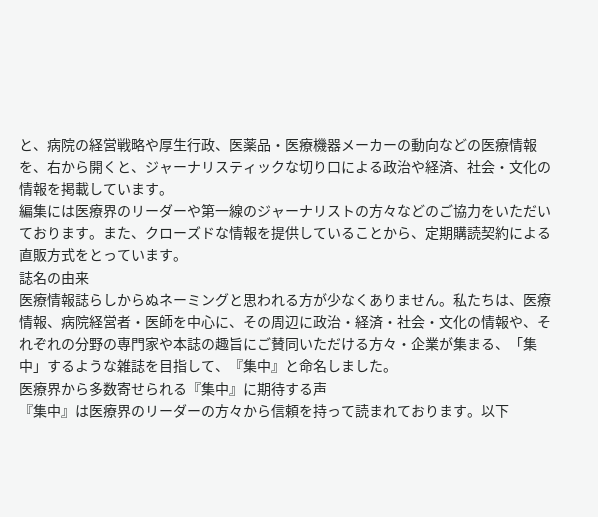と、病院の経営戦略や厚生行政、医薬品・医療機器メーカーの動向などの医療情報を、右から開くと、ジャーナリスティックな切り口による政治や経済、社会・文化の情報を掲載しています。
編集には医療界のリーダーや第一線のジャーナリストの方々などのご協力をいただいております。また、クローズドな情報を提供していることから、定期購読契約による直販方式をとっています。
誌名の由来
医療情報誌らしからぬネーミングと思われる方が少なくありません。私たちは、医療情報、病院経営者・医師を中心に、その周辺に政治・経済・社会・文化の情報や、それぞれの分野の専門家や本誌の趣旨にご賛同いただける方々・企業が集まる、「集中」するような雑誌を目指して、『集中』と命名しました。
医療界から多数寄せられる『集中』に期待する声
『集中』は医療界のリーダーの方々から信頼を持って読まれております。以下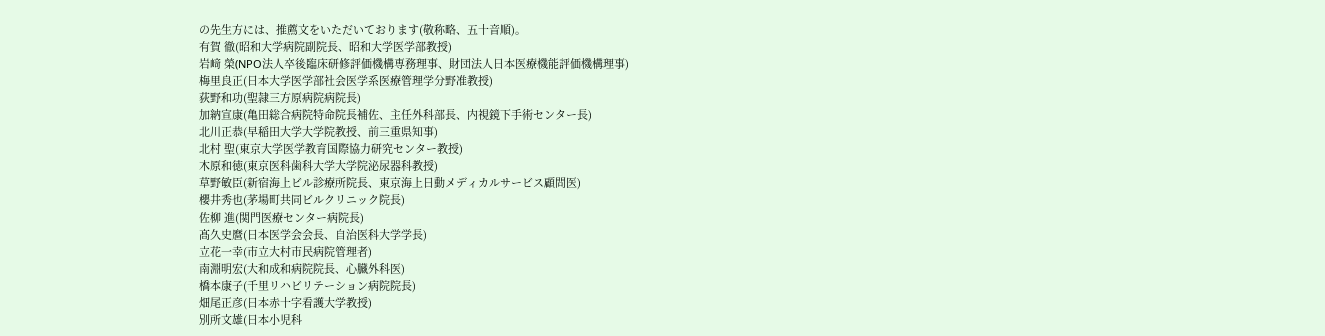の先生方には、推薦文をいただいております(敬称略、五十音順)。
有賀 徹(昭和大学病院副院長、昭和大学医学部教授)
岩﨑 榮(NPO法人卒後臨床研修評価機構専務理事、財団法人日本医療機能評価機構理事)
梅里良正(日本大学医学部社会医学系医療管理学分野准教授)
荻野和功(聖隷三方原病院病院長)
加納宣康(亀田総合病院特命院長補佐、主任外科部長、内視鏡下手術センター長)
北川正恭(早稲田大学大学院教授、前三重県知事)
北村 聖(東京大学医学教育国際協力研究センター教授)
木原和徳(東京医科歯科大学大学院泌尿器科教授)
草野敏臣(新宿海上ビル診療所院長、東京海上日動メディカルサービス顧問医)
櫻井秀也(茅場町共同ビルクリニック院長)
佐柳 進(関門医療センター病院長)
髙久史麿(日本医学会会長、自治医科大学学長)
立花一幸(市立大村市民病院管理者)
南淵明宏(大和成和病院院長、心臓外科医)
橋本康子(千里リハビリテーション病院院長)
畑尾正彦(日本赤十字看護大学教授)
別所文雄(日本小児科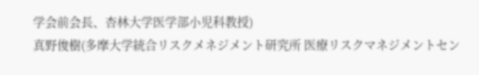学会前会長、杏林大学医学部小児科教授)
真野俊樹(多摩大学統合リスクメネジメント研究所 医療リスクマネジメントセン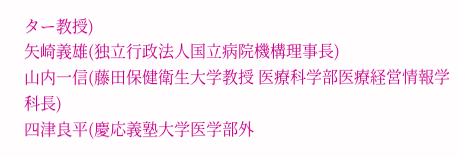ター教授)
矢崎義雄(独立行政法人国立病院機構理事長)
山内一信(藤田保健衛生大学教授 医療科学部医療経営情報学科長)
四津良平(慶応義塾大学医学部外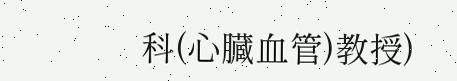科(心臓血管)教授)